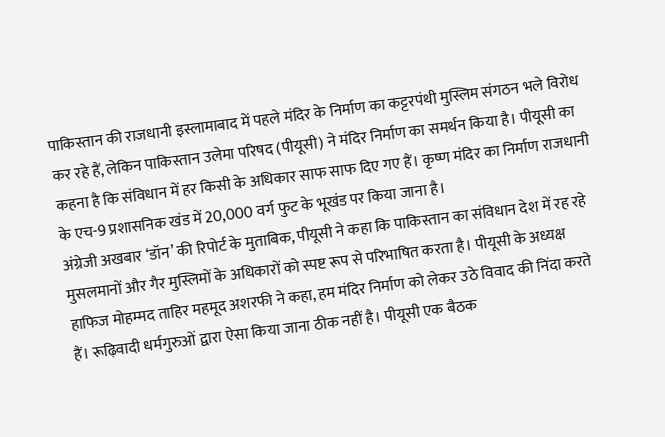पाकिस्तान की राजधानी इस्लामाबाद में पहले मंदिर के निर्माण का कट्टरपंथी मुस्लिम संगठन भले विरोध कर रहे हैं, लेकिन पाकिस्तान उलेमा परिषद (पीयूसी) ने मंदिर निर्माण का समर्थन किया है। पीयूसी का कहना है कि संविधान में हर किसी के अधिकार साफ साफ दिए गए हैं। कृष्ण मंदिर का निर्माण राजधानी के एच-9 प्रशासनिक खंड में 20,000 वर्ग फुट के भूखंड पर किया जाना है।
अंग्रेजी अखबार ‘डॉन’ की रिपोर्ट के मुताबिक, पीयूसी ने कहा कि पाकिस्तान का संविधान देश में रह रहे मुसलमानों और गैर मुस्लिमों के अधिकारों को स्पष्ट रूप से परिभाषित करता है। पीयूसी के अध्यक्ष हाफिज मोहम्मद ताहिर महमूद अशरफी ने कहा, हम मंदिर निर्माण को लेकर उठे विवाद की निंदा करते हैं। रूढ़िवादी धर्मगुरुओं द्वारा ऐसा किया जाना ठीक नहीं है। पीयूसी एक बैठक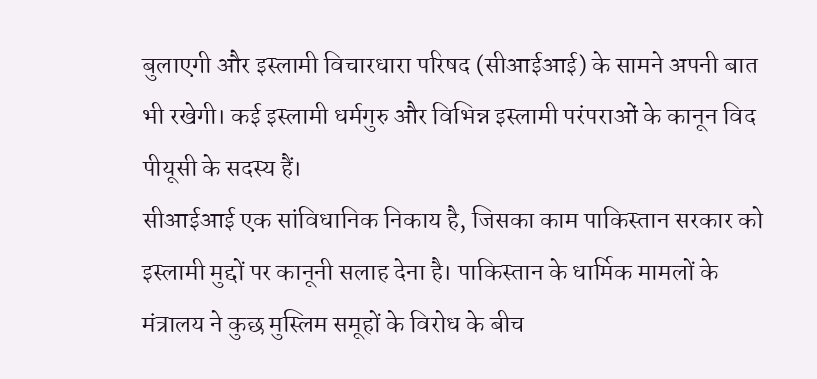बुलाएगी और इस्लामी विचारधारा परिषद (सीआईआई) के सामने अपनी बात भी रखेगी। कई इस्लामी धर्मगुरु और विभिन्न इस्लामी परंपराओं के कानून विद पीयूसी के सदस्य हैं।
सीआईआई एक सांविधानिक निकाय है, जिसका काम पाकिस्तान सरकार को इस्लामी मुद्दों पर कानूनी सलाह देना है। पाकिस्तान के धार्मिक मामलों के मंत्रालय ने कुछ मुस्लिम समूहों के विरोध के बीच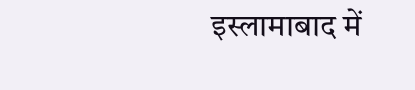इस्लामाबाद में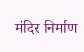मंदिर निर्माण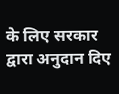के लिए सरकार द्वारा अनुदान दिए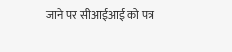जाने पर सीआईआई को पत्र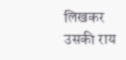लिखकर उसकी राय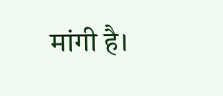मांगी है।